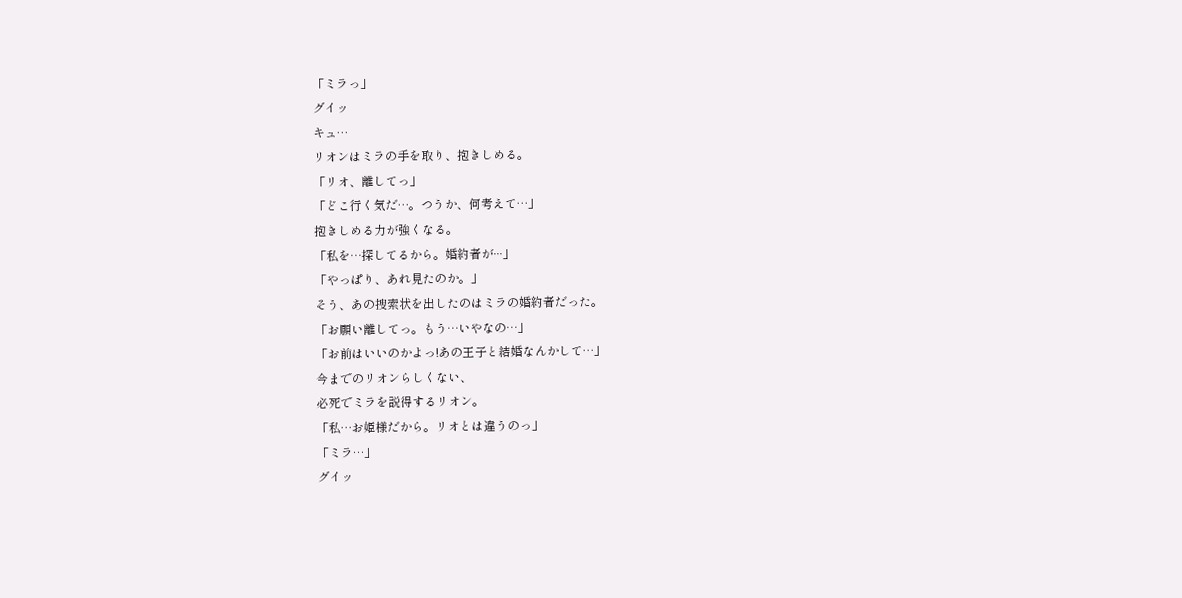「ミラっ」
グイッ
キュ…
リオンはミラの手を取り、抱きしめる。
「リオ、離してっ」
「どこ行く気だ…。つうか、何考えて…」
抱きしめる力が強くなる。
「私を…探してるから。婚約者が···」
「やっぱり、あれ見たのか。」
そう、あの捜索状を出したのはミラの婚約者だった。
「お願い離してっ。もう…いやなの…」
「お前はいいのかよっ!あの王子と結婚なんかして…」
今までのリオンらしくない、
必死でミラを説得するリオン。
「私…お姫様だから。リオとは違うのっ」
「ミラ…」
グイッ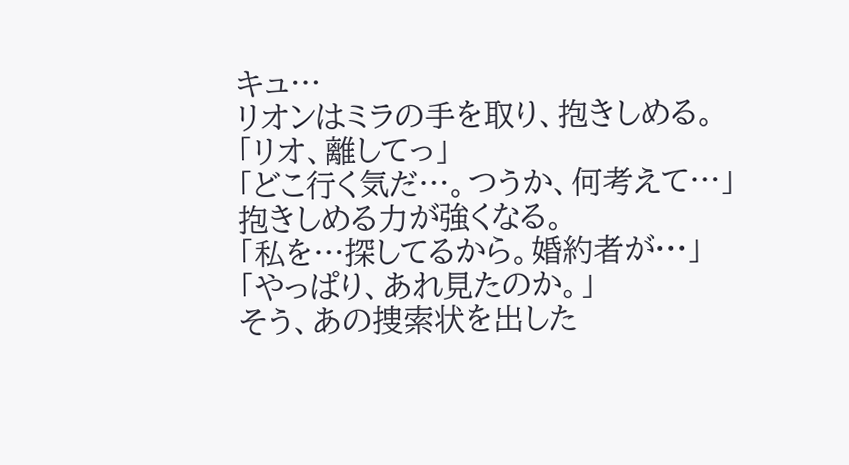キュ…
リオンはミラの手を取り、抱きしめる。
「リオ、離してっ」
「どこ行く気だ…。つうか、何考えて…」
抱きしめる力が強くなる。
「私を…探してるから。婚約者が···」
「やっぱり、あれ見たのか。」
そう、あの捜索状を出した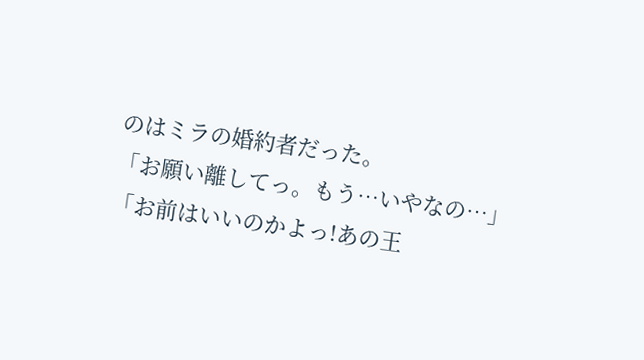のはミラの婚約者だった。
「お願い離してっ。もう…いやなの…」
「お前はいいのかよっ!あの王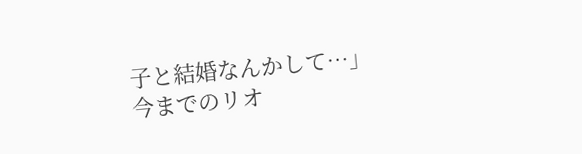子と結婚なんかして…」
今までのリオ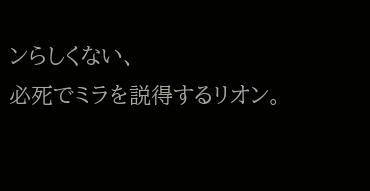ンらしくない、
必死でミラを説得するリオン。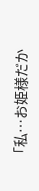「私…お姫様だか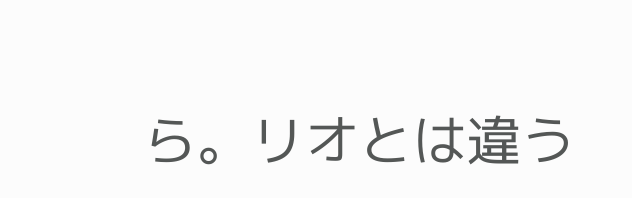ら。リオとは違う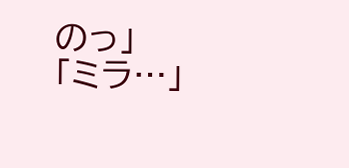のっ」
「ミラ…」